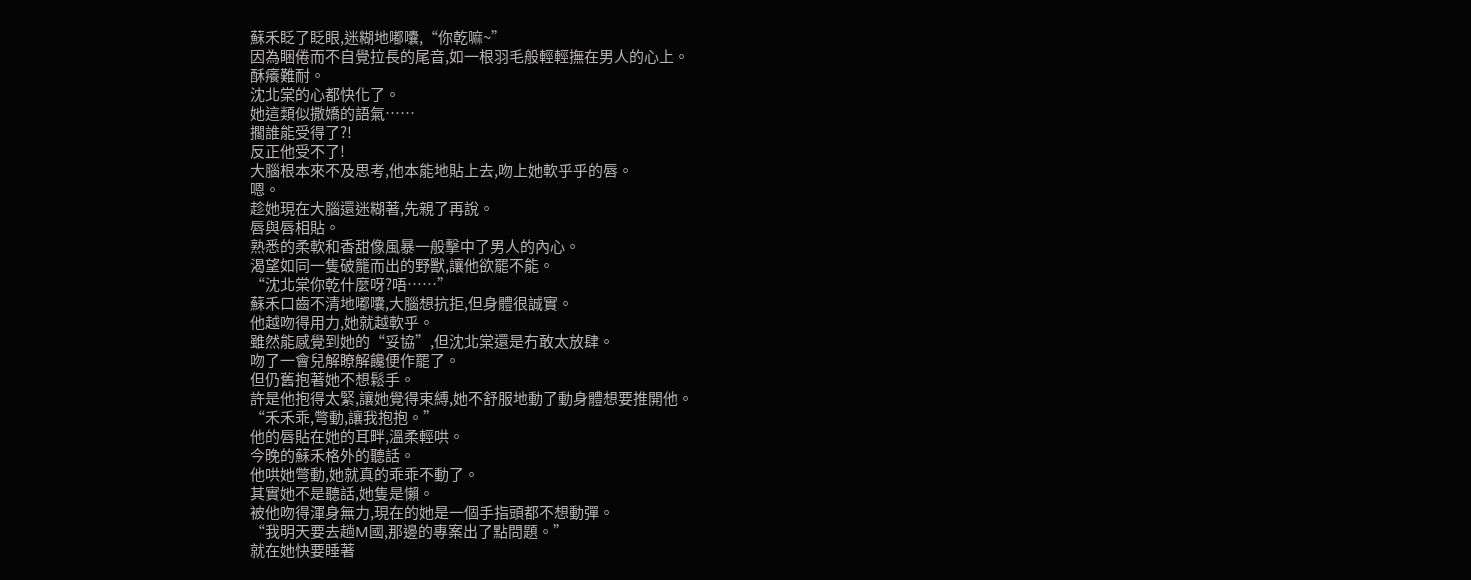蘇禾眨了眨眼,迷糊地嘟囔,“你乾嘛~”
因為睏倦而不自覺拉長的尾音,如一根羽毛般輕輕撫在男人的心上。
酥癢難耐。
沈北棠的心都快化了。
她這類似撒嬌的語氣……
擱誰能受得了?!
反正他受不了!
大腦根本來不及思考,他本能地貼上去,吻上她軟乎乎的唇。
嗯。
趁她現在大腦還迷糊著,先親了再說。
唇與唇相貼。
熟悉的柔軟和香甜像風暴一般擊中了男人的內心。
渴望如同一隻破籠而出的野獸,讓他欲罷不能。
“沈北棠你乾什麼呀?唔……”
蘇禾口齒不清地嘟囔,大腦想抗拒,但身體很誠實。
他越吻得用力,她就越軟乎。
雖然能感覺到她的“妥協”,但沈北棠還是冇敢太放肆。
吻了一會兒解瞭解饞便作罷了。
但仍舊抱著她不想鬆手。
許是他抱得太緊,讓她覺得束縛,她不舒服地動了動身體想要推開他。
“禾禾乖,彆動,讓我抱抱。”
他的唇貼在她的耳畔,溫柔輕哄。
今晚的蘇禾格外的聽話。
他哄她彆動,她就真的乖乖不動了。
其實她不是聽話,她隻是懶。
被他吻得渾身無力,現在的她是一個手指頭都不想動彈。
“我明天要去趟M國,那邊的專案出了點問題。”
就在她快要睡著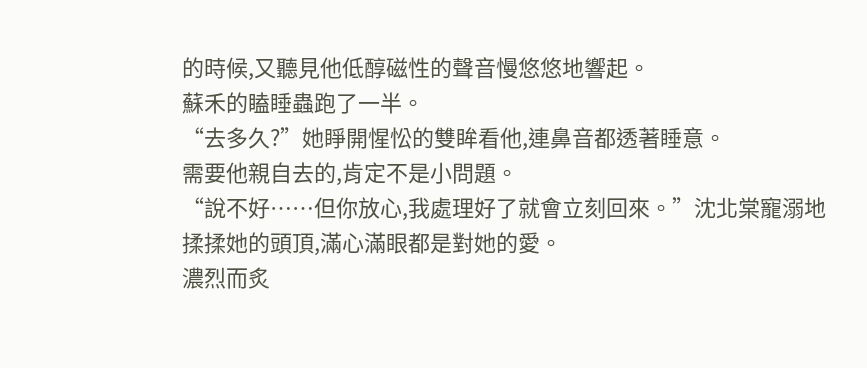的時候,又聽見他低醇磁性的聲音慢悠悠地響起。
蘇禾的瞌睡蟲跑了一半。
“去多久?”她睜開惺忪的雙眸看他,連鼻音都透著睡意。
需要他親自去的,肯定不是小問題。
“說不好……但你放心,我處理好了就會立刻回來。”沈北棠寵溺地揉揉她的頭頂,滿心滿眼都是對她的愛。
濃烈而炙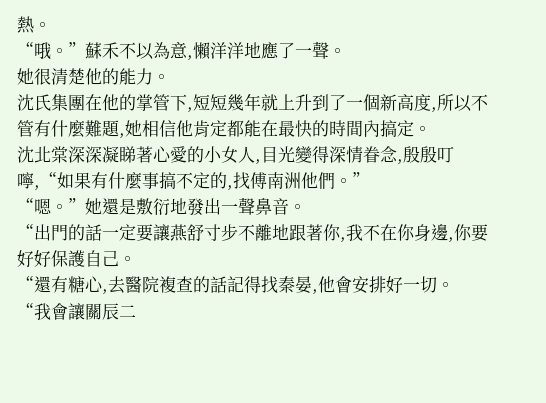熱。
“哦。”蘇禾不以為意,懶洋洋地應了一聲。
她很清楚他的能力。
沈氏集團在他的掌管下,短短幾年就上升到了一個新高度,所以不管有什麼難題,她相信他肯定都能在最快的時間內搞定。
沈北棠深深凝睇著心愛的小女人,目光變得深情眷念,殷殷叮嚀,“如果有什麼事搞不定的,找傅南洲他們。”
“嗯。”她還是敷衍地發出一聲鼻音。
“出門的話一定要讓燕舒寸步不離地跟著你,我不在你身邊,你要好好保護自己。
“還有糖心,去醫院複查的話記得找秦晏,他會安排好一切。
“我會讓關辰二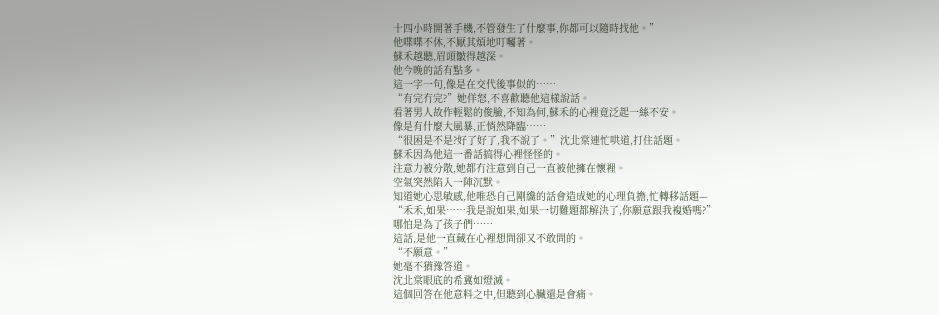十四小時開著手機,不管發生了什麼事,你都可以隨時找他。”
他喋喋不休,不厭其煩地叮囑著。
蘇禾越聽,眉頭皺得越深。
他今晚的話有點多。
這一字一句,像是在交代後事似的……
“有完冇完?”她佯怒,不喜歡聽他這樣說話。
看著男人故作輕鬆的俊臉,不知為何,蘇禾的心裡竟泛起一絲不安。
像是有什麼大風暴,正悄然降臨……
“很困是不是?好了好了,我不說了。”沈北棠連忙哄道,打住話題。
蘇禾因為他這一番話搞得心裡怪怪的。
注意力被分散,她都冇注意到自己一直被他擁在懷裡。
空氣突然陷入一陣沉默。
知道她心思敏感,他唯恐自己剛纔的話會造成她的心理負擔,忙轉移話題—
“禾禾,如果……我是說如果,如果一切難題都解決了,你願意跟我複婚嗎?”
哪怕是為了孩子們……
這話,是他一直藏在心裡想問卻又不敢問的。
“不願意。”
她毫不猶豫答道。
沈北棠眼底的希冀如燈滅。
這個回答在他意料之中,但聽到心臟還是會痛。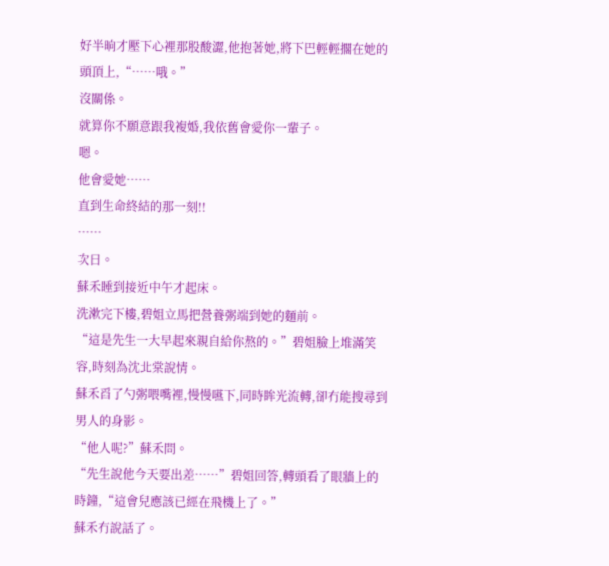好半晌才壓下心裡那股酸澀,他抱著她,將下巴輕輕擱在她的頭頂上,“……哦。”
沒關係。
就算你不願意跟我複婚,我依舊會愛你一輩子。
嗯。
他會愛她……
直到生命終結的那一刻!!
……
次日。
蘇禾睡到接近中午才起床。
洗漱完下樓,碧姐立馬把營養粥端到她的麵前。
“這是先生一大早起來親自給你熬的。”碧姐臉上堆滿笑容,時刻為沈北棠說情。
蘇禾舀了勺粥喂嘴裡,慢慢嚥下,同時眸光流轉,卻冇能搜尋到男人的身影。
“他人呢?”蘇禾問。
“先生說他今天要出差……”碧姐回答,轉頭看了眼牆上的時鐘,“這會兒應該已經在飛機上了。”
蘇禾冇說話了。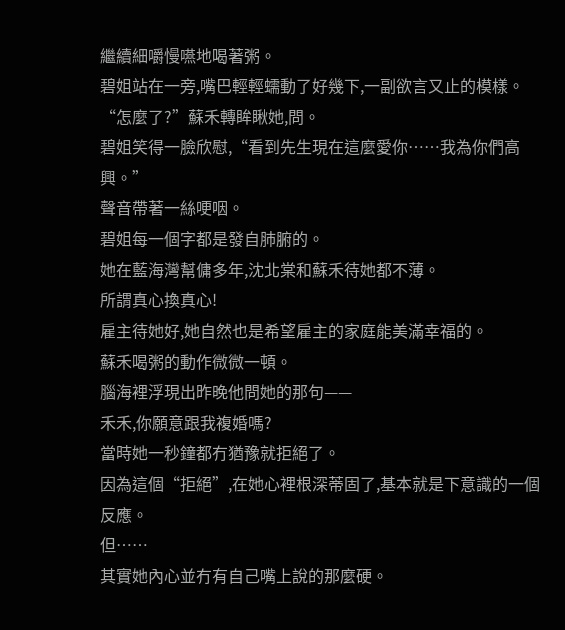繼續細嚼慢嚥地喝著粥。
碧姐站在一旁,嘴巴輕輕蠕動了好幾下,一副欲言又止的模樣。
“怎麼了?”蘇禾轉眸瞅她,問。
碧姐笑得一臉欣慰,“看到先生現在這麼愛你……我為你們高興。”
聲音帶著一絲哽咽。
碧姐每一個字都是發自肺腑的。
她在藍海灣幫傭多年,沈北棠和蘇禾待她都不薄。
所謂真心換真心!
雇主待她好,她自然也是希望雇主的家庭能美滿幸福的。
蘇禾喝粥的動作微微一頓。
腦海裡浮現出昨晚他問她的那句——
禾禾,你願意跟我複婚嗎?
當時她一秒鐘都冇猶豫就拒絕了。
因為這個“拒絕”,在她心裡根深蒂固了,基本就是下意識的一個反應。
但……
其實她內心並冇有自己嘴上說的那麼硬。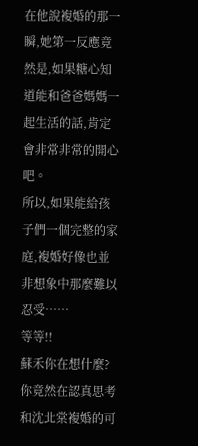在他說複婚的那一瞬,她第一反應竟然是,如果糖心知道能和爸爸媽媽一起生活的話,肯定會非常非常的開心吧。
所以,如果能給孩子們一個完整的家庭,複婚好像也並非想象中那麼難以忍受……
等等!!
蘇禾你在想什麼?
你竟然在認真思考和沈北棠複婚的可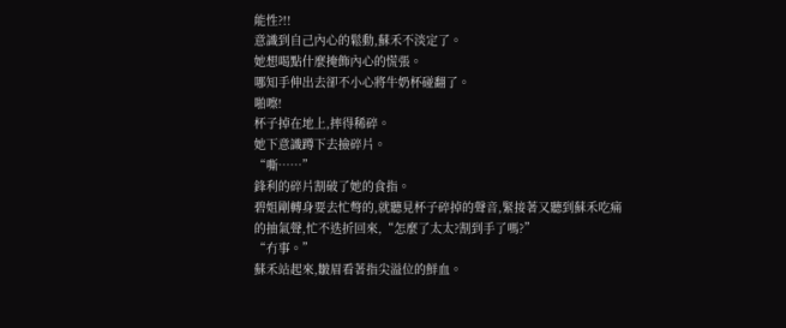能性?!!
意識到自己內心的鬆動,蘇禾不淡定了。
她想喝點什麼掩飾內心的慌張。
哪知手伸出去卻不小心將牛奶杯碰翻了。
啪嚓!
杯子掉在地上,摔得稀碎。
她下意識蹲下去撿碎片。
“嘶……”
鋒利的碎片割破了她的食指。
碧姐剛轉身要去忙彆的,就聽見杯子碎掉的聲音,緊接著又聽到蘇禾吃痛的抽氣聲,忙不迭折回來,“怎麼了太太?割到手了嗎?”
“冇事。”
蘇禾站起來,皺眉看著指尖溢位的鮮血。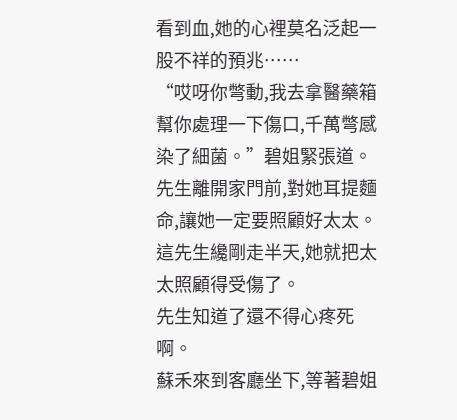看到血,她的心裡莫名泛起一股不祥的預兆……
“哎呀你彆動,我去拿醫藥箱幫你處理一下傷口,千萬彆感染了細菌。”碧姐緊張道。
先生離開家門前,對她耳提麵命,讓她一定要照顧好太太。
這先生纔剛走半天,她就把太太照顧得受傷了。
先生知道了還不得心疼死啊。
蘇禾來到客廳坐下,等著碧姐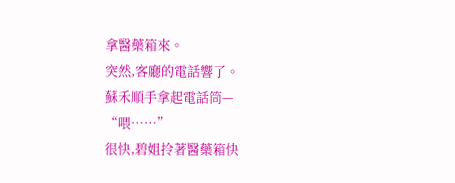拿醫藥箱來。
突然,客廳的電話響了。
蘇禾順手拿起電話筒—
“喂……”
很快,碧姐拎著醫藥箱快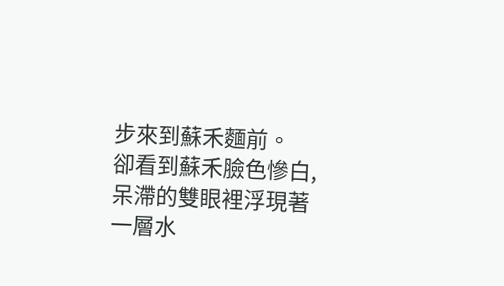步來到蘇禾麵前。
卻看到蘇禾臉色慘白,呆滯的雙眼裡浮現著一層水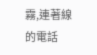霧,連著線的電話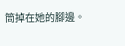筒掉在她的腳邊。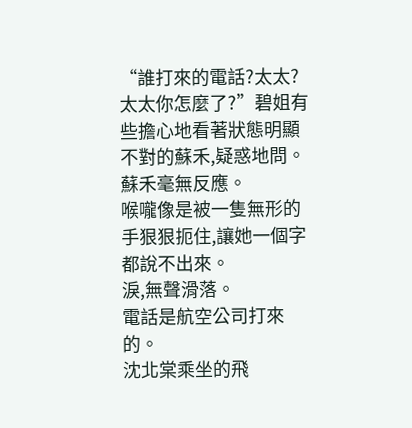“誰打來的電話?太太?太太你怎麼了?”碧姐有些擔心地看著狀態明顯不對的蘇禾,疑惑地問。
蘇禾毫無反應。
喉嚨像是被一隻無形的手狠狠扼住,讓她一個字都說不出來。
淚,無聲滑落。
電話是航空公司打來的。
沈北棠乘坐的飛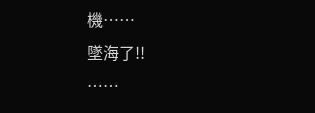機……
墜海了!!
……